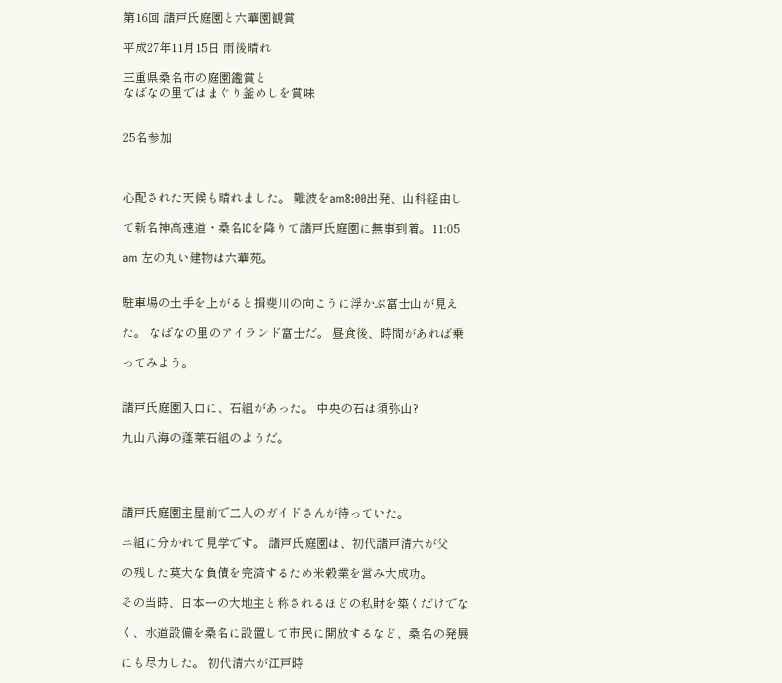第16回 諸戸氏庭園と六華園観賞

平成27年11月15日 雨後晴れ

三重県桑名市の庭園鑑賞と
なばなの里ではまぐり釜めしを賞味


25名参加



心配された天候も晴れました。 難波をam8:00出発、山科経由し

て新名神高速道・桑名ICを降りて諸戸氏庭園に無事到着。11:05

am 左の丸い建物は六華苑。


駐車場の土手を上がると揖斐川の向こうに浮かぶ富士山が見え

た。 なばなの里のアイランド富士だ。 昼食後、時間があれば乗

ってみよう。


諸戸氏庭園入口に、石組があった。 中央の石は須弥山?

九山八海の蓬莱石組のようだ。




諸戸氏庭園主屋前で二人のガイドさんが待っていた。

ニ組に分かれて見学です。 諸戸氏庭園は、初代諸戸清六が父

の残した莫大な負債を完済するため米穀業を営み大成功。

その当時、日本一の大地主と称されるほどの私財を築くだけでな

く、水道設備を桑名に設置して市民に開放するなど、桑名の発展

にも尽力した。 初代清六が江戸時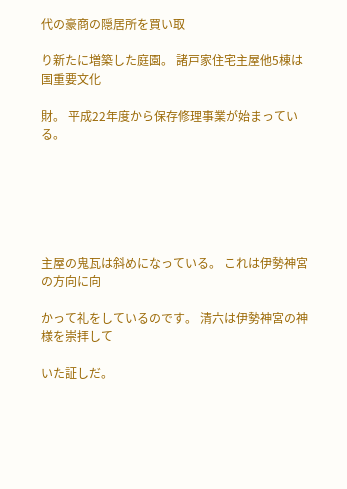代の豪商の隠居所を買い取

り新たに増築した庭園。 諸戸家住宅主屋他5棟は国重要文化

財。 平成22年度から保存修理事業が始まっている。






主屋の鬼瓦は斜めになっている。 これは伊勢神宮の方向に向

かって礼をしているのです。 清六は伊勢神宮の神様を崇拝して

いた証しだ。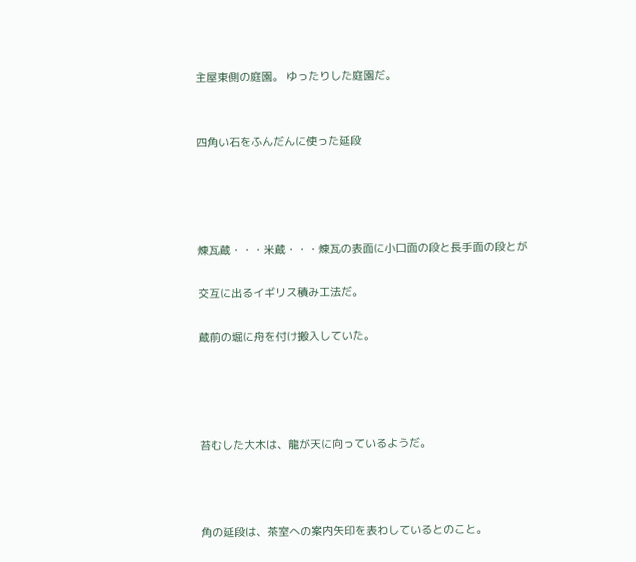主屋東側の庭園。 ゆったりした庭園だ。


四角い石をふんだんに使った延段




煉瓦蔵・・・米蔵・・・煉瓦の表面に小口面の段と長手面の段とが

交互に出るイギリス積み工法だ。

蔵前の堀に舟を付け搬入していた。




苔むした大木は、龍が天に向っているようだ。



角の延段は、茶室への案内矢印を表わしているとのこと。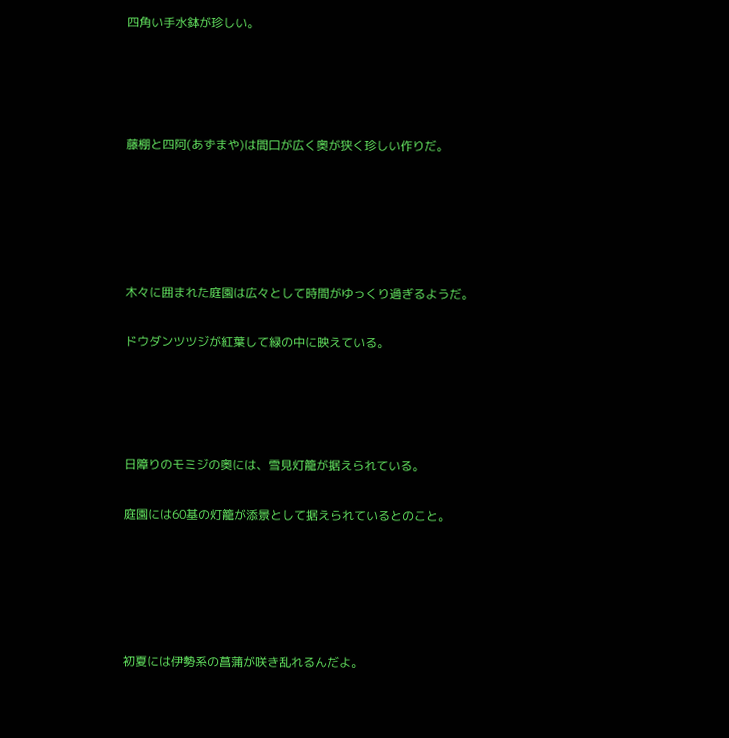四角い手水鉢が珍しい。




藤棚と四阿(あずまや)は間口が広く奥が狭く珍しい作りだ。





木々に囲まれた庭園は広々として時間がゆっくり過ぎるようだ。

ドウダンツツジが紅葉して緑の中に映えている。




日障りのモミジの奥には、雪見灯籠が据えられている。

庭園には60基の灯籠が添景として据えられているとのこと。





初夏には伊勢系の菖蒲が咲き乱れるんだよ。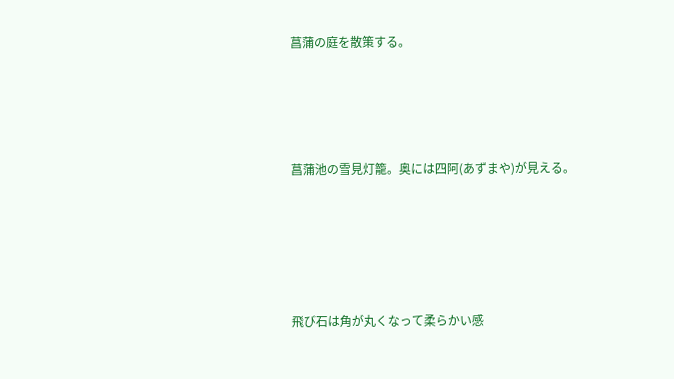菖蒲の庭を散策する。




菖蒲池の雪見灯籠。奥には四阿(あずまや)が見える。





飛び石は角が丸くなって柔らかい感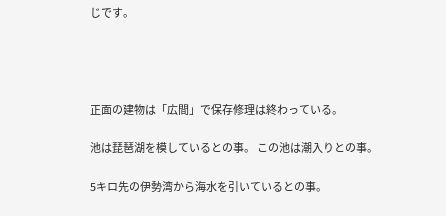じです。




正面の建物は「広間」で保存修理は終わっている。

池は琵琶湖を模しているとの事。 この池は潮入りとの事。

5キロ先の伊勢湾から海水を引いているとの事。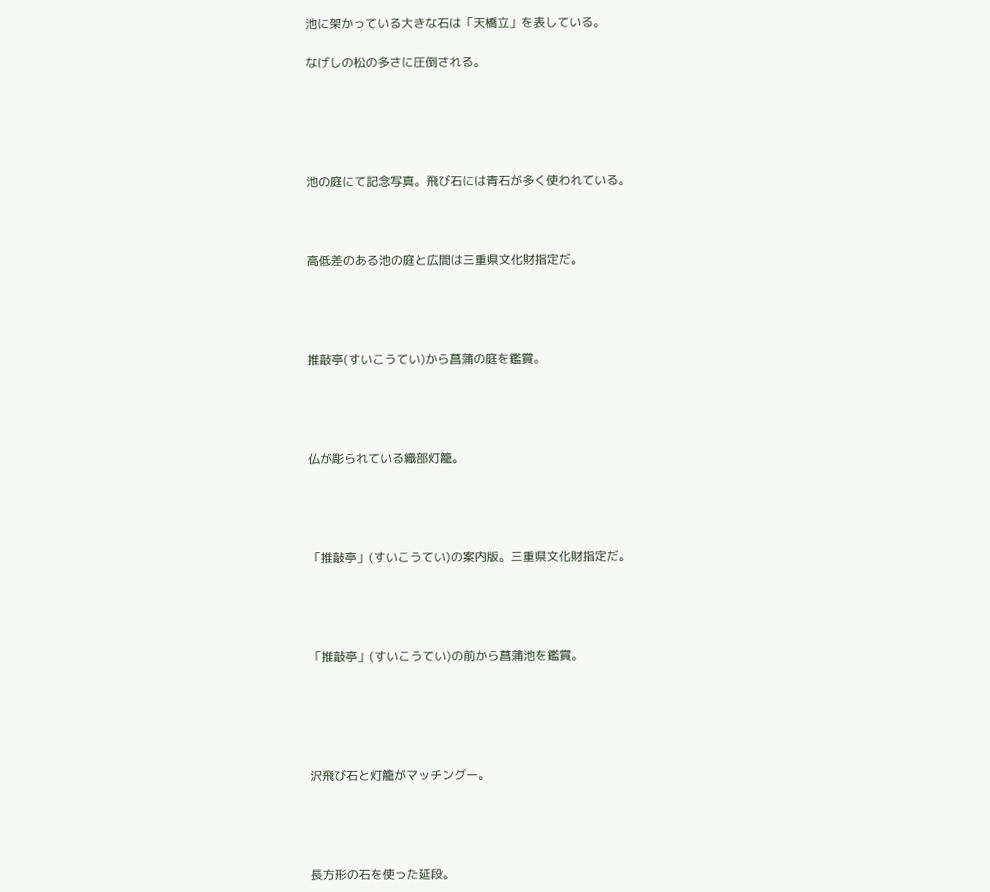池に架かっている大きな石は「天橋立」を表している。

なげしの松の多さに圧倒される。





池の庭にて記念写真。飛び石には青石が多く使われている。



高低差のある池の庭と広間は三重県文化財指定だ。




推敲亭(すいこうてい)から菖蒲の庭を鑑賞。




仏が彫られている織部灯籠。




「推敲亭」(すいこうてい)の案内版。三重県文化財指定だ。




「推敲亭」(すいこうてい)の前から菖蒲池を鑑賞。





沢飛び石と灯籠がマッチングー。




長方形の石を使った延段。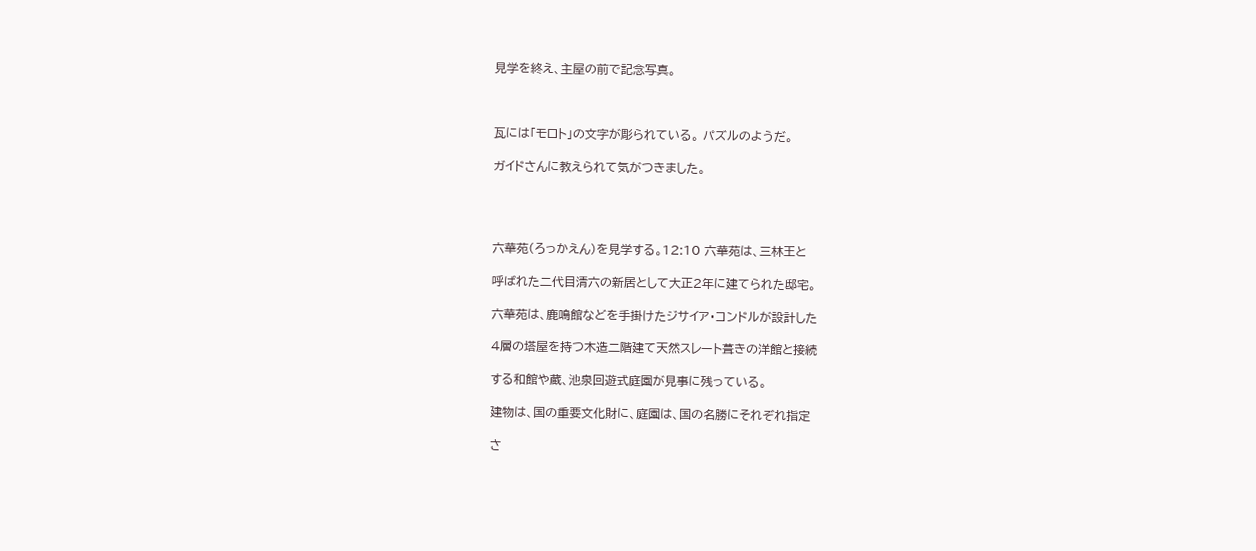見学を終え、主屋の前で記念写真。



瓦には「モロト」の文字が彫られている。 パズルのようだ。

ガイドさんに教えられて気がつきました。




六華苑(ろっかえん)を見学する。12:10 六華苑は、三林王と

呼ばれた二代目清六の新居として大正2年に建てられた邸宅。

六華苑は、鹿鳴館などを手掛けたジサイア・コンドルが設計した

4層の塔屋を持つ木造二階建て天然スレート葺きの洋館と接続

する和館や蔵、池泉回遊式庭園が見事に残っている。

建物は、国の重要文化財に、庭園は、国の名勝にそれぞれ指定

さ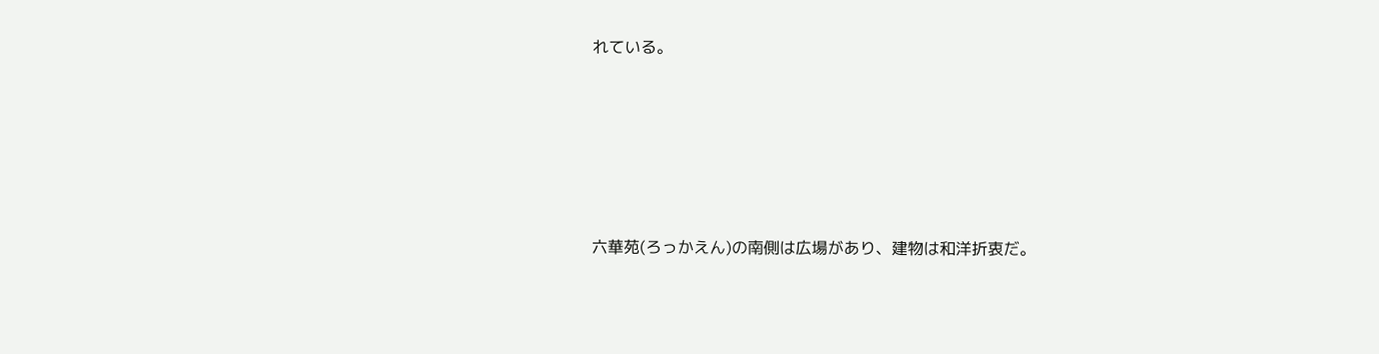れている。





六華苑(ろっかえん)の南側は広場があり、建物は和洋折衷だ。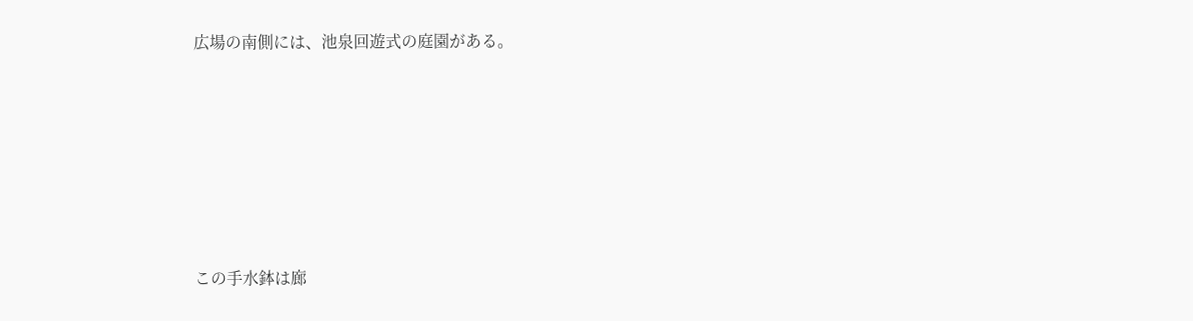広場の南側には、池泉回遊式の庭園がある。







この手水鉢は廊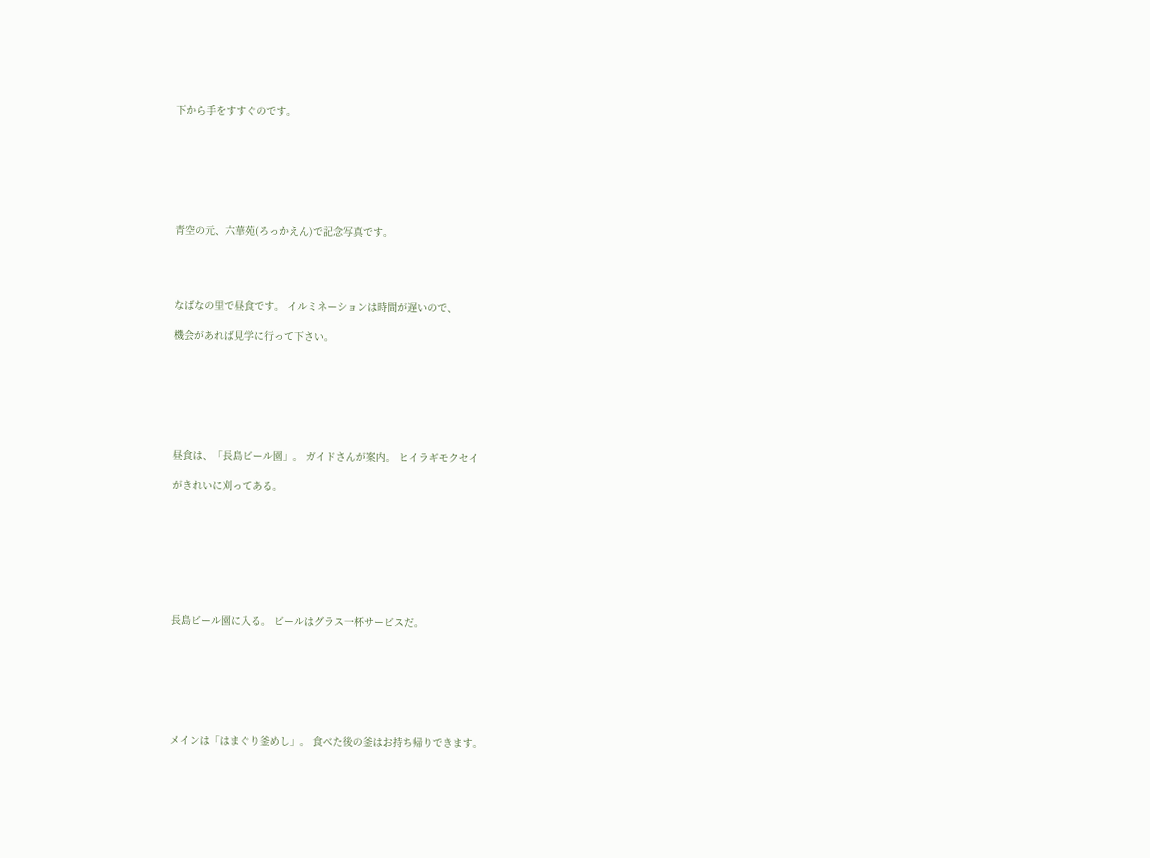下から手をすすぐのです。







青空の元、六華苑(ろっかえん)で記念写真です。




なばなの里で昼食です。 イルミネーションは時間が遅いので、

機会があれば見学に行って下さい。







昼食は、「長島ビール園」。 ガイドさんが案内。 ヒイラギモクセイ

がきれいに刈ってある。








長島ビール園に入る。 ビールはグラス一杯サービスだ。







メインは「はまぐり釜めし」。 食べた後の釜はお持ち帰りできます。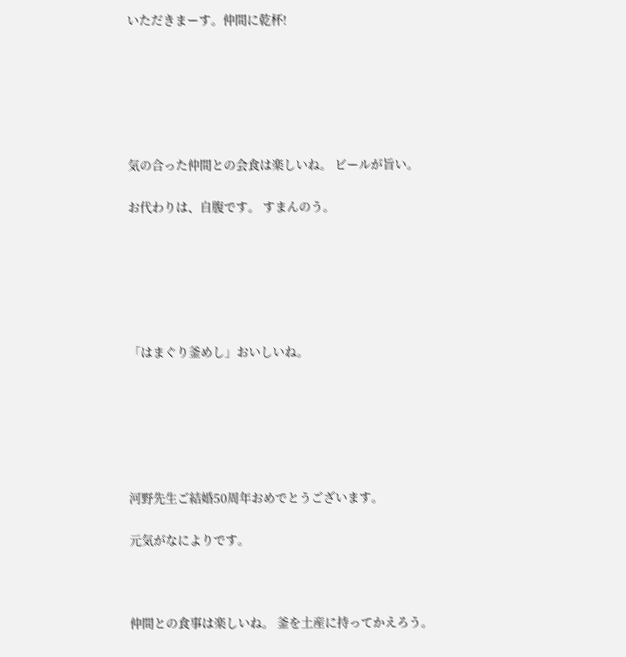いただきまーす。仲間に乾杯!






気の合った仲間との会食は楽しいね。 ビールが旨い。

お代わりは、自腹です。 すまんのう。






「はまぐり釜めし」おいしいね。






河野先生ご結婚50周年おめでとうございます。

元気がなによりです。



仲間との食事は楽しいね。 釜を土産に持ってかえろう。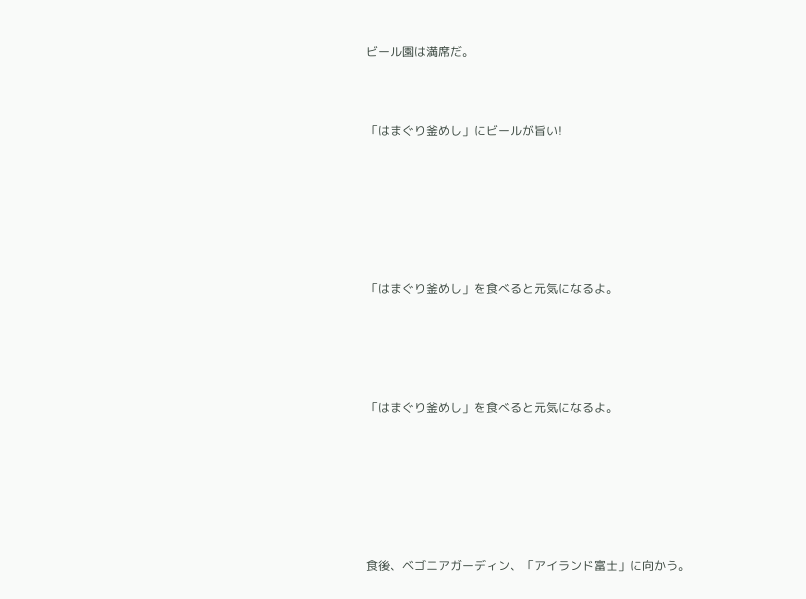ビール園は満席だ。



「はまぐり釜めし」にビールが旨い!







「はまぐり釜めし」を食べると元気になるよ。





「はまぐり釜めし」を食べると元気になるよ。







食後、ベゴニアガーディン、「アイランド富士」に向かう。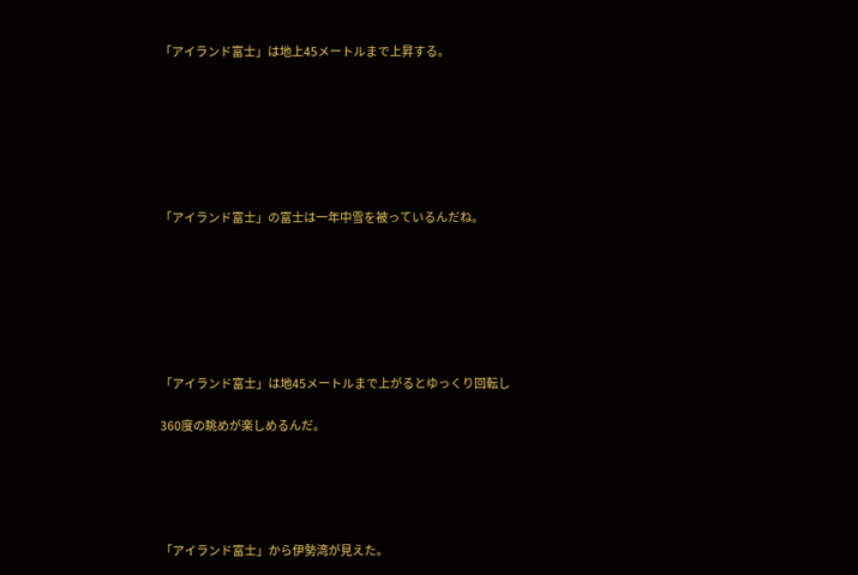「アイランド富士」は地上45メートルまで上昇する。







「アイランド富士」の富士は一年中雪を被っているんだね。







「アイランド富士」は地45メートルまで上がるとゆっくり回転し

360度の眺めが楽しめるんだ。





「アイランド富士」から伊勢湾が見えた。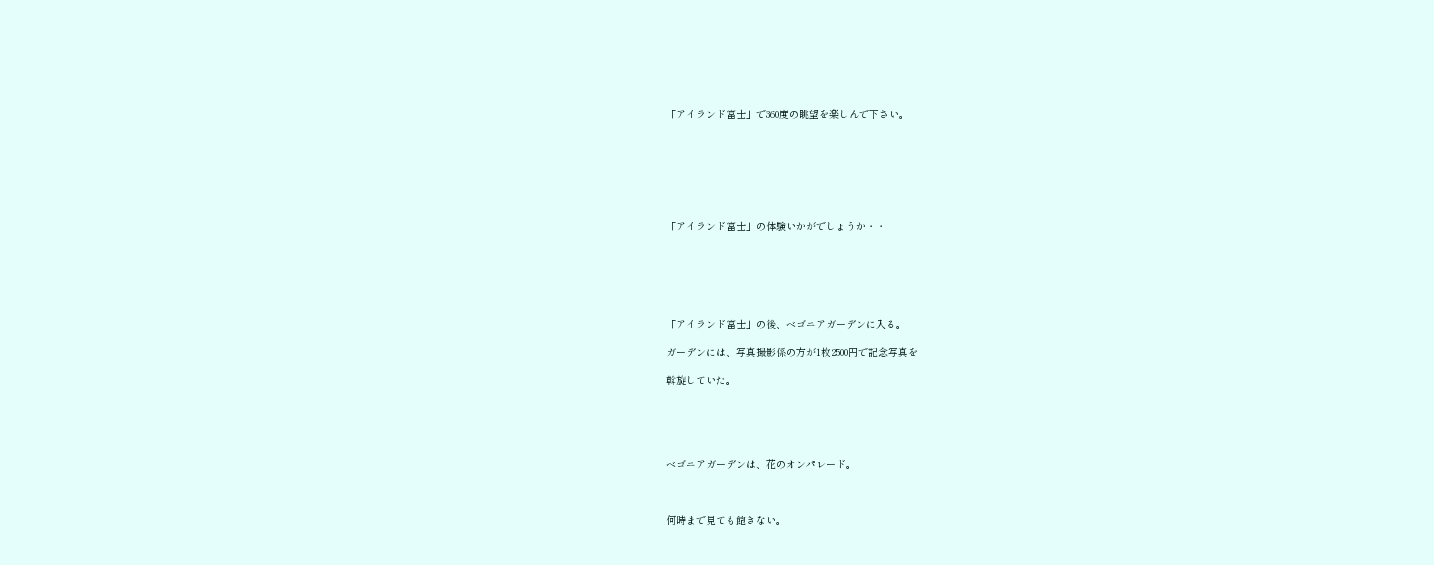「アイランド富士」で360度の眺望を楽しんで下さい。







「アイランド富士」の体験いかがでしょうか・・






「アイランド富士」の後、ベゴニアガーデンに入る。

ガーデンには、写真撮影係の方が1枚2500円で記念写真を

斡旋していた。





ベゴニアガーデンは、花のオンパレード。



何時まで見ても飽きない。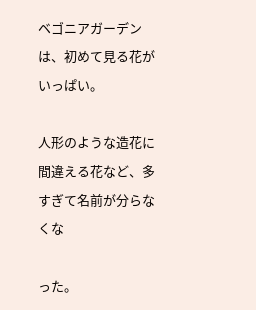ベゴニアガーデンは、初めて見る花がいっぱい。

人形のような造花に間違える花など、多すぎて名前が分らなくな

った。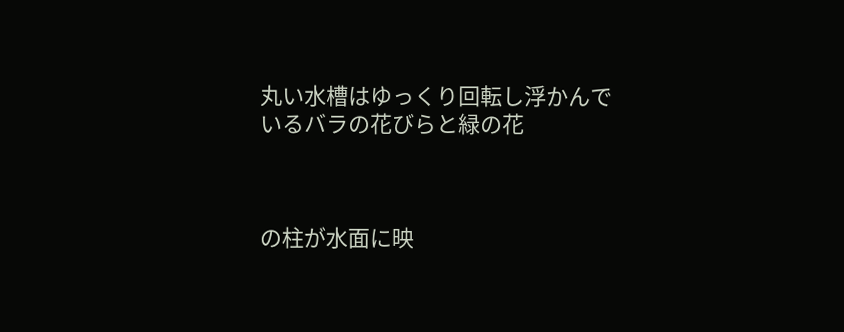丸い水槽はゆっくり回転し浮かんでいるバラの花びらと緑の花



の柱が水面に映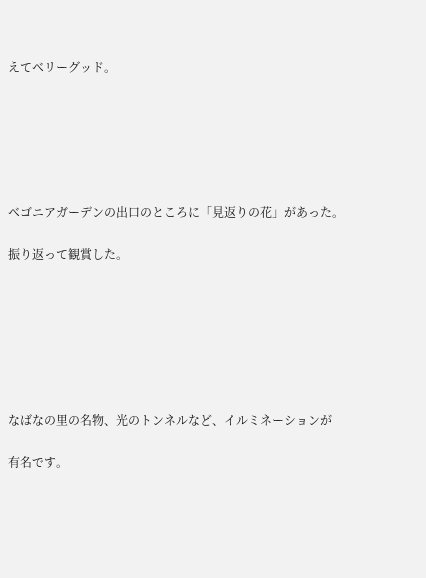えてベリーグッド。






ベゴニアガーデンの出口のところに「見返りの花」があった。

振り返って観賞した。







なばなの里の名物、光のトンネルなど、イルミネーションが

有名です。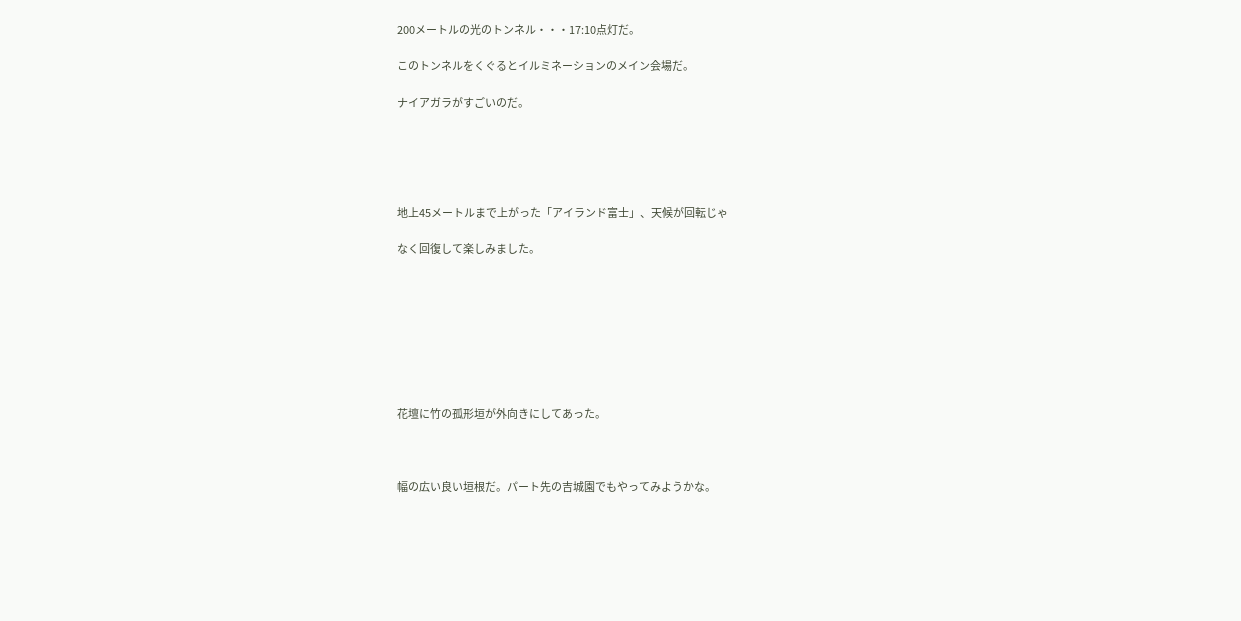200メートルの光のトンネル・・・17:10点灯だ。

このトンネルをくぐるとイルミネーションのメイン会場だ。

ナイアガラがすごいのだ。





地上45メートルまで上がった「アイランド富士」、天候が回転じゃ

なく回復して楽しみました。








花壇に竹の孤形垣が外向きにしてあった。



幅の広い良い垣根だ。パート先の吉城園でもやってみようかな。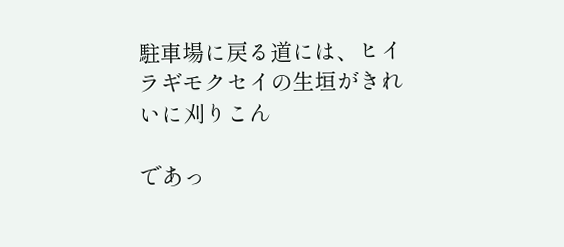駐車場に戻る道には、ヒイラギモクセイの生垣がきれいに刈りこん

であっ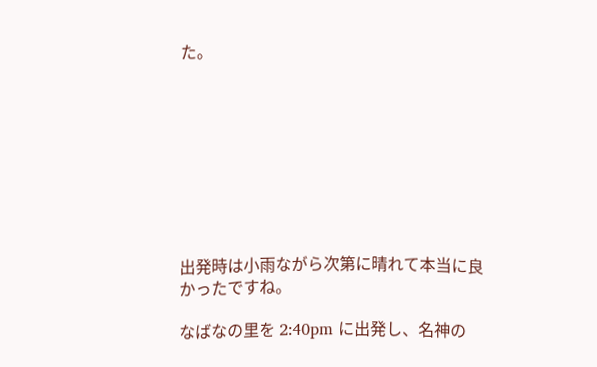た。









出発時は小雨ながら次第に晴れて本当に良かったですね。

なばなの里を 2:40pm に出発し、名神の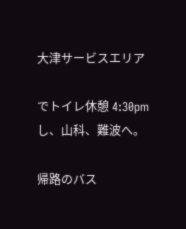大津サービスエリア

でトイレ休憩 4:30pm し、山科、難波へ。

帰路のバス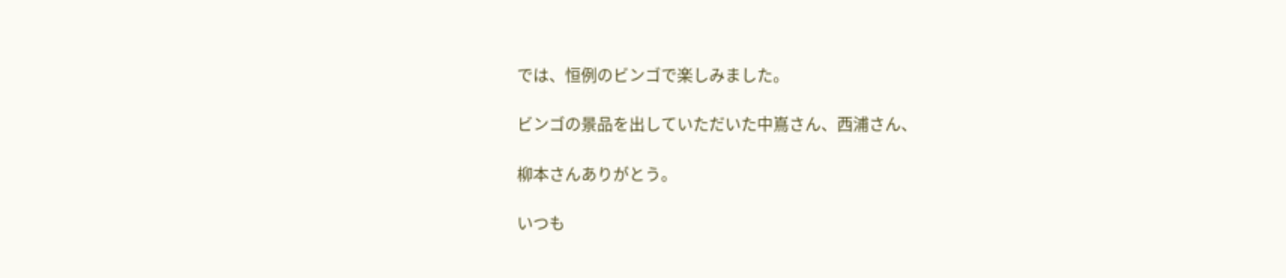では、恒例のビンゴで楽しみました。

ビンゴの景品を出していただいた中嶌さん、西浦さん、

柳本さんありがとう。

いつも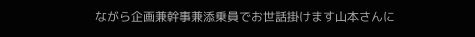ながら企画兼幹事兼添乗員でお世話掛けます山本さんに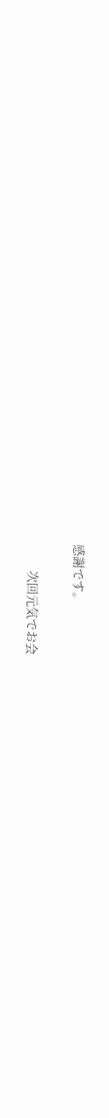感謝です。

         次回元気でお会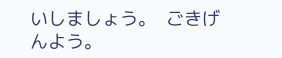いしましょう。  ごきげんよう。